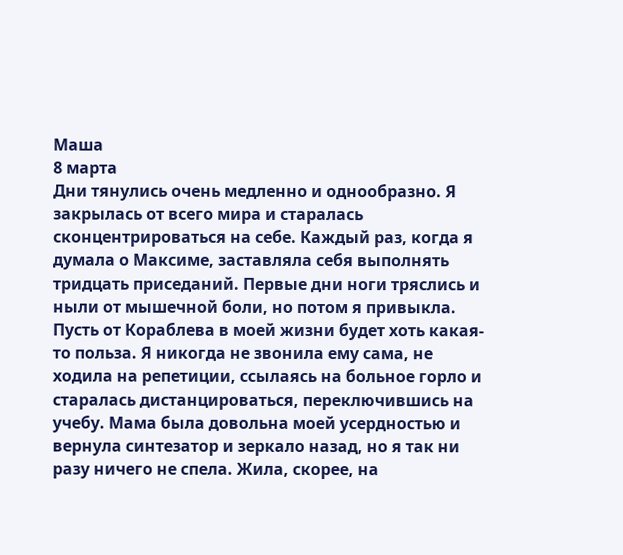Маша
8 марта
Дни тянулись очень медленно и однообразно. Я закрылась от всего мира и старалась сконцентрироваться на себе. Каждый раз, когда я думала о Максиме, заставляла себя выполнять тридцать приседаний. Первые дни ноги тряслись и ныли от мышечной боли, но потом я привыкла. Пусть от Кораблева в моей жизни будет хоть какая-то польза. Я никогда не звонила ему сама, не ходила на репетиции, ссылаясь на больное горло и старалась дистанцироваться, переключившись на учебу. Мама была довольна моей усердностью и вернула синтезатор и зеркало назад, но я так ни разу ничего не спела. Жила, скорее, на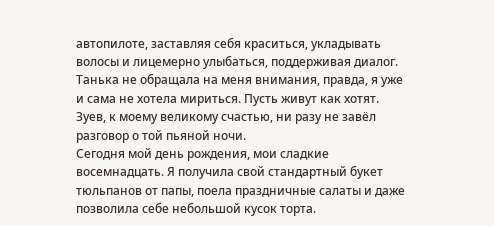автопилоте, заставляя себя краситься, укладывать волосы и лицемерно улыбаться, поддерживая диалог. Танька не обращала на меня внимания, правда, я уже и сама не хотела мириться. Пусть живут как хотят. Зуев, к моему великому счастью, ни разу не завёл разговор о той пьяной ночи.
Сегодня мой день рождения, мои сладкие восемнадцать. Я получила свой стандартный букет тюльпанов от папы, поела праздничные салаты и даже позволила себе небольшой кусок торта.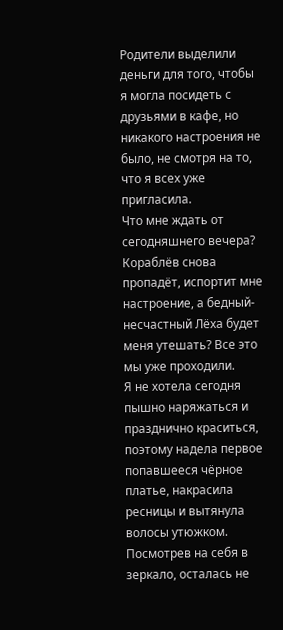Родители выделили деньги для того, чтобы я могла посидеть с друзьями в кафе, но никакого настроения не было, не смотря на то, что я всех уже пригласила.
Что мне ждать от сегодняшнего вечера? Кораблёв снова пропадёт, испортит мне настроение, а бедный- несчастный Лёха будет меня утешать? Все это мы уже проходили.
Я не хотела сегодня пышно наряжаться и празднично краситься, поэтому надела первое попавшееся чёрное платье, накрасила ресницы и вытянула волосы утюжком. Посмотрев на себя в зеркало, осталась не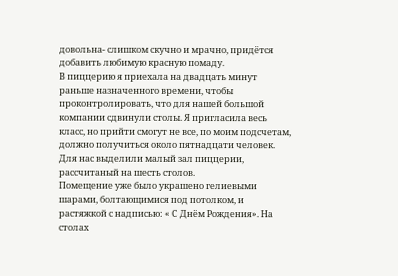довольна- слишком скучно и мрачно, придётся добавить любимую красную помаду.
В пиццерию я приехала на двадцать минут раньше назначенного времени, чтобы проконтролировать, что для нашей большой компании сдвинули столы. Я пригласила весь класс, но прийти смогут не все, по моим подсчетам, должно получиться около пятнадцати человек. Для нас выделили малый зал пиццерии, рассчитаный на шесть столов.
Помещение уже было украшено гелиевыми шарами, болтающимися под потолком, и растяжкой с надписью: « С Днём Рождения». На столах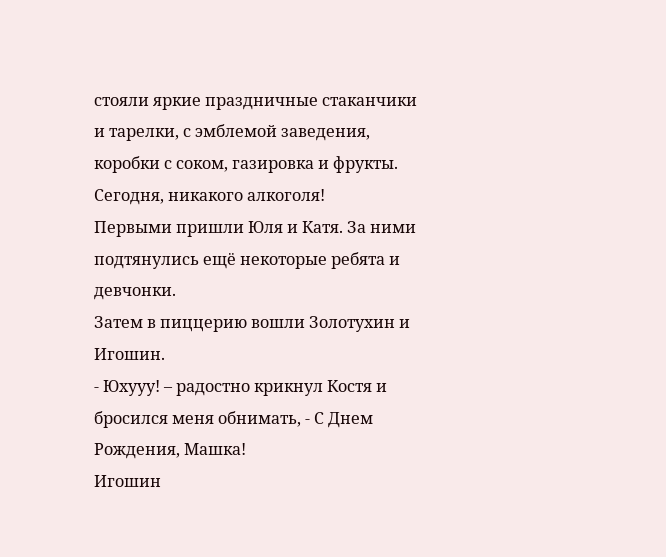стояли яркие праздничные стаканчики и тарелки, с эмблемой заведения, коробки с соком, газировка и фрукты. Сегодня, никакого алкоголя!
Первыми пришли Юля и Катя. За ними подтянулись ещё некоторые ребята и девчонки.
Затем в пиццерию вошли Золотухин и Игошин.
- Юхууу! – радостно крикнул Костя и бросился меня обнимать, - С Днем Рождения, Машка!
Игошин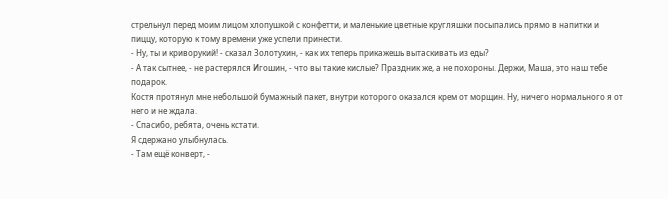стрельнул перед моим лицом хлопушкой с конфетти, и маленькие цветные кругляшки посыпались прямо в напитки и пиццу, которую к тому времени уже успели принести.
- Ну, ты и криворукий! - сказал Золотухин, - как их теперь прикажешь вытаскивать из еды?
- А так сытнее, - не растерялся Игошин, - что вы такие кислые? Праздник же, а не похороны. Держи, Маша, это наш тебе подарок.
Костя протянул мне небольшой бумажный пакет, внутри которого оказался крем от морщин. Ну, ничего нормального я от него и не ждала.
- Спасибо, ребята, очень кстати.
Я сдержано улыбнулась.
- Там ещё конверт, -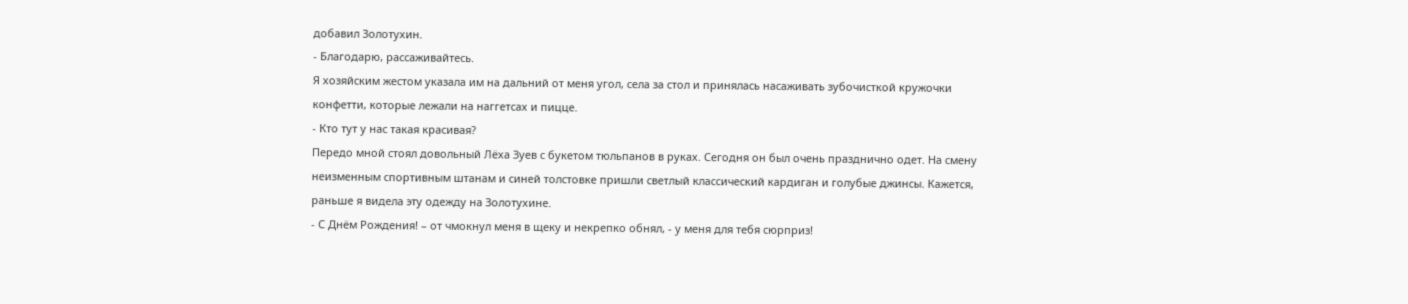добавил Золотухин.
- Благодарю, рассаживайтесь.
Я хозяйским жестом указала им на дальний от меня угол, села за стол и принялась насаживать зубочисткой кружочки конфетти, которые лежали на наггетсах и пицце.
- Кто тут у нас такая красивая?
Передо мной стоял довольный Лёха Зуев с букетом тюльпанов в руках. Сегодня он был очень празднично одет. На смену неизменным спортивным штанам и синей толстовке пришли светлый классический кардиган и голубые джинсы. Кажется, раньше я видела эту одежду на Золотухине.
- С Днём Рождения! – от чмокнул меня в щеку и некрепко обнял, - у меня для тебя сюрприз!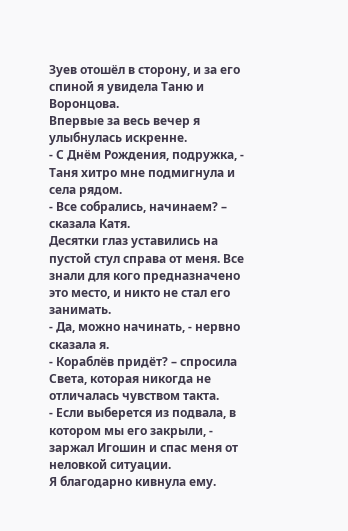Зуев отошёл в сторону, и за его спиной я увидела Таню и Воронцова.
Впервые за весь вечер я улыбнулась искренне.
- С Днём Рождения, подружка, - Таня хитро мне подмигнула и села рядом.
- Все собрались, начинаем? – сказала Катя.
Десятки глаз уставились на пустой стул справа от меня. Все знали для кого предназначено это место, и никто не стал его занимать.
- Да, можно начинать, - нервно сказала я.
- Кораблёв придёт? – спросила Света, которая никогда не отличалась чувством такта.
- Если выберется из подвала, в котором мы его закрыли, - заржал Игошин и спас меня от неловкой ситуации.
Я благодарно кивнула ему.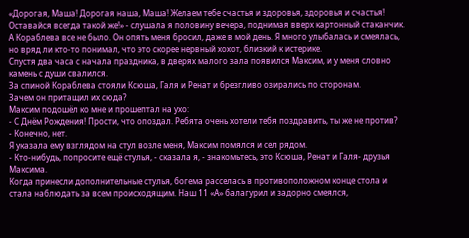«Дорогая, Маша! Дорогая наша, Маша! Желаем тебе счастья и здоровья, здоровья и счастья! Оставайся всегда такой же!» - слушала я половину вечера, поднимая вверх картонный стаканчик. А Кораблева все не было. Он опять меня бросил, даже в мой день. Я много улыбалась и смеялась, но вряд ли кто-то понимал, что это скорее нервный хохот, близкий к истерике.
Спустя два часа с начала праздника, в дверях малого зала появился Максим, и у меня словно камень с души свалился.
За спиной Кораблева стояли Ксюша, Галя и Ренат и брезгливо озирались по сторонам.
Зачем он притащил их сюда?
Максим подошёл ко мне и прошептал на ухо:
- С Днём Рождения! Прости, что опоздал. Ребята очень хотели тебя поздравить, ты же не против?
- Конечно, нет.
Я указала ему взглядом на стул возле меня, Максим помялся и сел рядом.
- Кто-нибудь, попросите ещё стулья, - сказала я, - знакомьтесь, это Ксюша, Ренат и Галя- друзья Максима.
Когда принесли дополнительные стулья, богема расселась в противоположном конце стола и стала наблюдать за всем происходящим. Наш 11 «А» балагурил и задорно смеялся,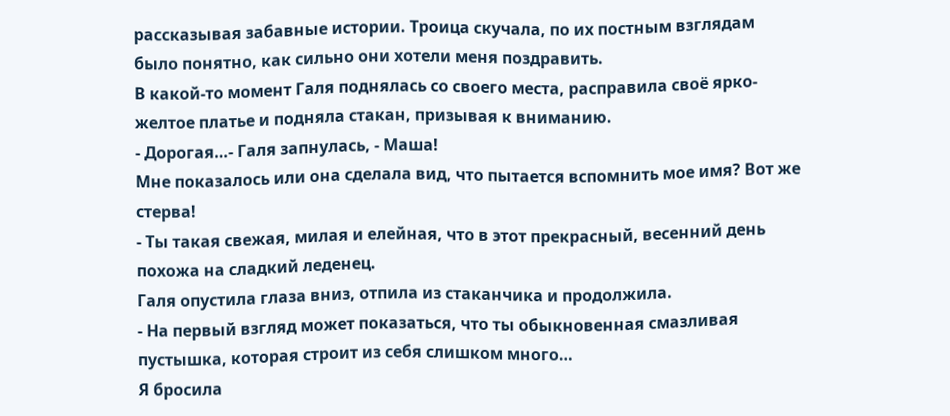рассказывая забавные истории. Троица скучала, по их постным взглядам было понятно, как сильно они хотели меня поздравить.
В какой-то момент Галя поднялась со своего места, расправила своё ярко-желтое платье и подняла стакан, призывая к вниманию.
- Дорогая…- Галя запнулась, - Маша!
Мне показалось или она сделала вид, что пытается вспомнить мое имя? Вот же стерва!
- Ты такая свежая, милая и елейная, что в этот прекрасный, весенний день похожа на сладкий леденец.
Галя опустила глаза вниз, отпила из стаканчика и продолжила.
- На первый взгляд может показаться, что ты обыкновенная смазливая пустышка, которая строит из себя слишком много…
Я бросила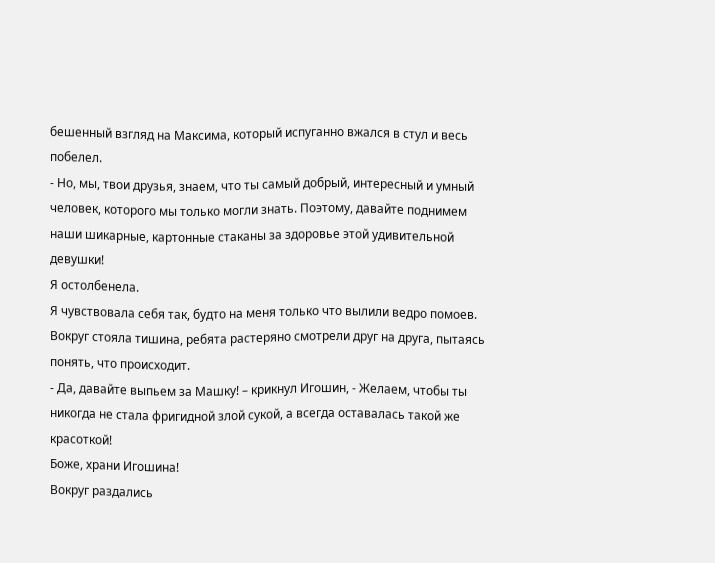бешенный взгляд на Максима, который испуганно вжался в стул и весь побелел.
- Но, мы, твои друзья, знаем, что ты самый добрый, интересный и умный человек, которого мы только могли знать. Поэтому, давайте поднимем наши шикарные, картонные стаканы за здоровье этой удивительной девушки!
Я остолбенела.
Я чувствовала себя так, будто на меня только что вылили ведро помоев. Вокруг стояла тишина, ребята растеряно смотрели друг на друга, пытаясь понять, что происходит.
- Да, давайте выпьем за Машку! – крикнул Игошин, - Желаем, чтобы ты никогда не стала фригидной злой сукой, а всегда оставалась такой же красоткой!
Боже, храни Игошина!
Вокруг раздались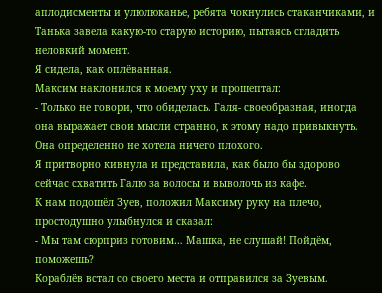аплодисменты и улюлюканье, ребята чокнулись стаканчиками, и Танька завела какую-то старую историю, пытаясь сгладить неловкий момент.
Я сидела, как оплёванная.
Максим наклонился к моему уху и прошептал:
- Только не говори, что обиделась. Галя- своеобразная, иногда она выражает свои мысли странно, к этому надо привыкнуть. Она определенно не хотела ничего плохого.
Я притворно кивнула и представила, как было бы здорово сейчас схватить Галю за волосы и выволочь из кафе.
К нам подошёл Зуев, положил Максиму руку на плечо, простодушно улыбнулся и сказал:
- Мы там сюрприз готовим… Машка, не слушай! Пойдём, поможешь?
Кораблёв встал со своего места и отправился за Зуевым.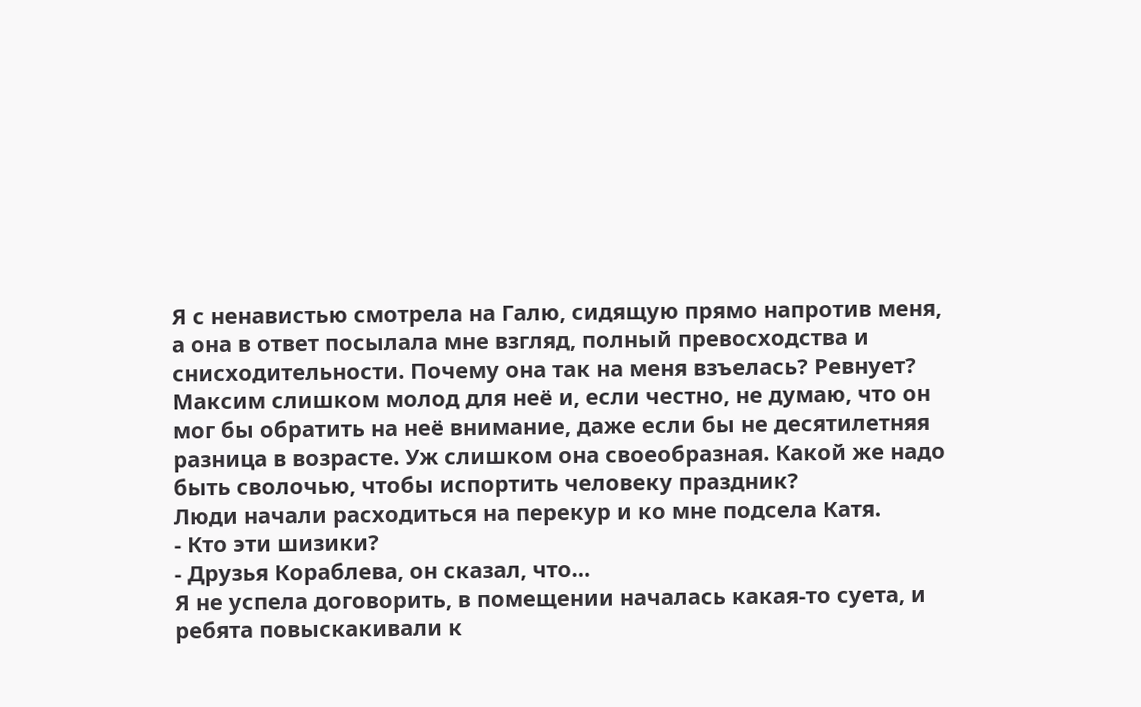Я с ненавистью смотрела на Галю, сидящую прямо напротив меня, а она в ответ посылала мне взгляд, полный превосходства и снисходительности. Почему она так на меня взъелась? Ревнует? Максим слишком молод для неё и, если честно, не думаю, что он мог бы обратить на неё внимание, даже если бы не десятилетняя разница в возрасте. Уж слишком она своеобразная. Какой же надо быть сволочью, чтобы испортить человеку праздник?
Люди начали расходиться на перекур и ко мне подсела Катя.
- Кто эти шизики?
- Друзья Кораблева, он сказал, что…
Я не успела договорить, в помещении началась какая-то суета, и ребята повыскакивали к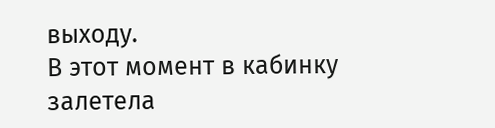выходу.
В этот момент в кабинку залетела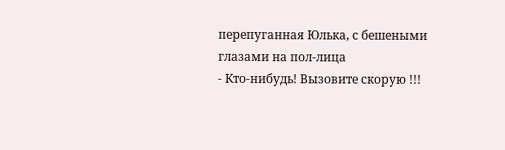перепуганная Юлька, с бешеными глазами на пол-лица
- Кто-нибудь! Вызовите скорую !!!